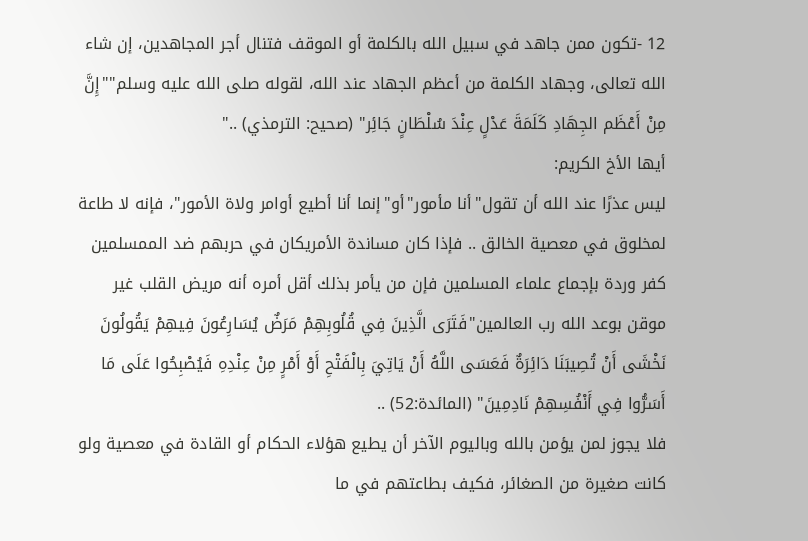12 -تكون ممن جاهد في سبيل الله بالكلمة أو الموقف فتنال أجر المجاهدين، إن شاء الله تعالى، وجهاد الكلمة من أعظم الجهاد عند الله، لقوله صلى الله عليه وسلم""إِنَّ مِنْ أَعْظَم الجِهَادِ كَلَمَةَ عَدْلٍ عِنْدَ سُلْطَانٍ جَائِر" (صحيح: الترمذي) .."
أيها الأخ الكريم:
ليس عذرًا عند الله أن تقول"أنا مأمور"أو"إنما أنا أطيع أوامر ولاة الأمور"، فإنه لا طاعة لمخلوق في معصية الخالق .. فإذا كان مساندة الأمريكان في حربهم ضد الممسلمين كفر وردة بإجماع علماء المسلمين فإن من يأمر بذلك أقل أمره أنه مريض القلب غير موقن بوعد الله رب العالمين"فَتَرَى الَّذِينَ فِي قُلُوبِهِمْ مَرَضٌ يُسَارِعُونَ فِيهِمْ يَقُولُونَ نَخْشَى أَنْ تُصِيبَنَا دَائِرَةٌ فَعَسَى اللَّهُ أَنْ يَاتِيَ بِالْفَتْحِ أَوْ أَمْرٍ مِنْ عِنْدِهِ فَيُصْبِحُوا عَلَى مَا أَسَرُّوا فِي أَنْفُسِهِمْ نَادِمِينَ" (المائدة:52) ..
فلا يجوز لمن يؤمن بالله وباليوم الآخر أن يطيع هؤلاء الحكام أو القادة في معصية ولو كانت صغيرة من الصغائر، فكيف بطاعتهم في ما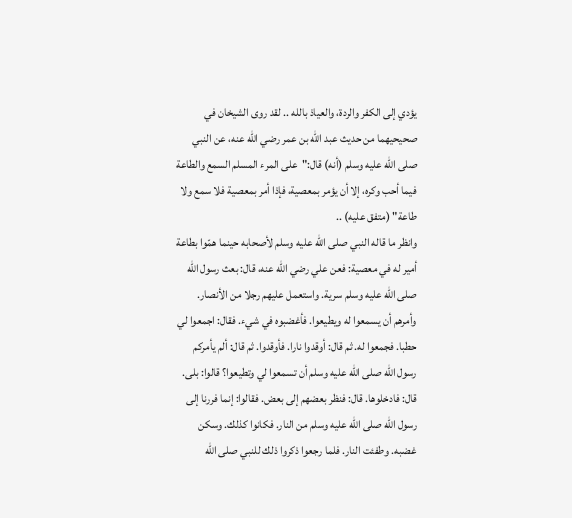يؤدي إلى الكفر والردة، والعياذ بالله .. لقد روى الشيخان في صحيحيهما من حديث عبد الله بن عمر رضي الله عنه، عن النبي صلى الله عليه وسلم (أنه) قال:"على المرء المسلم السمع والطاعة فيما أحب وكره، إلا أن يؤمر بمعصية، فإذا أمر بمعصية فلا سمع ولا طاعة" (متفق عليه) ..
وانظر ما قاله النبي صلى الله عليه وسلم لأصحابه حينما همّوا بطاعة أمير له في معصية: فعن علي رضي الله عنه، قال: بعث رسول الله صلى الله عليه وسلم سرية. واستعمل عليهم رجلا من الأنصار. وأمرهم أن يسمعوا له ويطيعوا. فأغضبوه في شيء. فقال: اجمعوا لي حطبا. فجمعوا له. ثم قال: أوقدوا نارا. فأوقدوا. ثم قال: ألم يأمركم رسول الله صلى الله عليه وسلم أن تسمعوا لي وتطيعوا؟ قالوا: بلى. قال: فادخلوها. قال: فنظر بعضهم إلى بعض. فقالوا: إنما فررنا إلى رسول الله صلى الله عليه وسلم من النار. فكانوا كذلك. وسكن غضبه. وطفئت النار. فلما رجعوا ذكروا ذلك للنبي صلى الله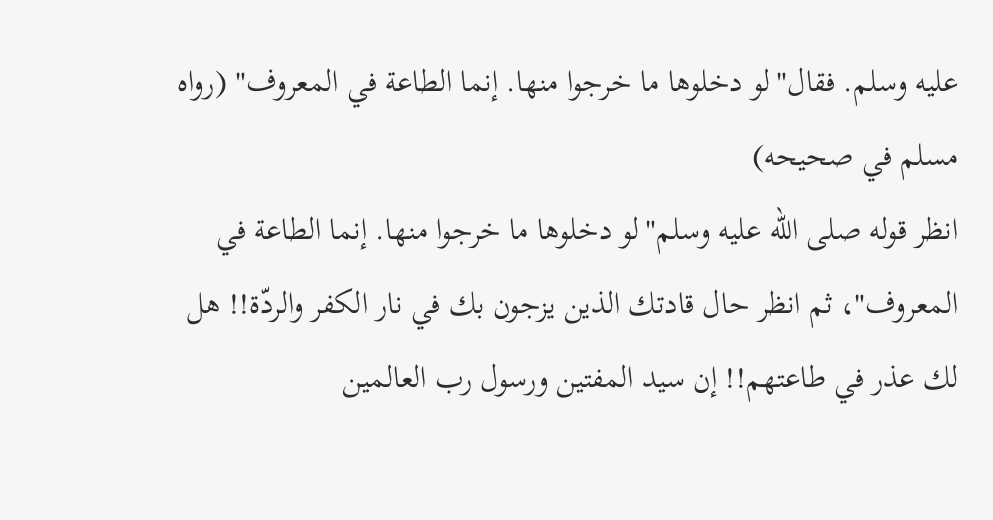عليه وسلم. فقال"لو دخلوها ما خرجوا منها. إنما الطاعة في المعروف" (رواه مسلم في صحيحه)
انظر قوله صلى الله عليه وسلم"لو دخلوها ما خرجوا منها. إنما الطاعة في المعروف"، ثم انظر حال قادتك الذين يزجون بك في نار الكفر والردّة!! هل لك عذر في طاعتهم!! إن سيد المفتين ورسول رب العالمين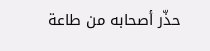حذّر أصحابه من طاعة